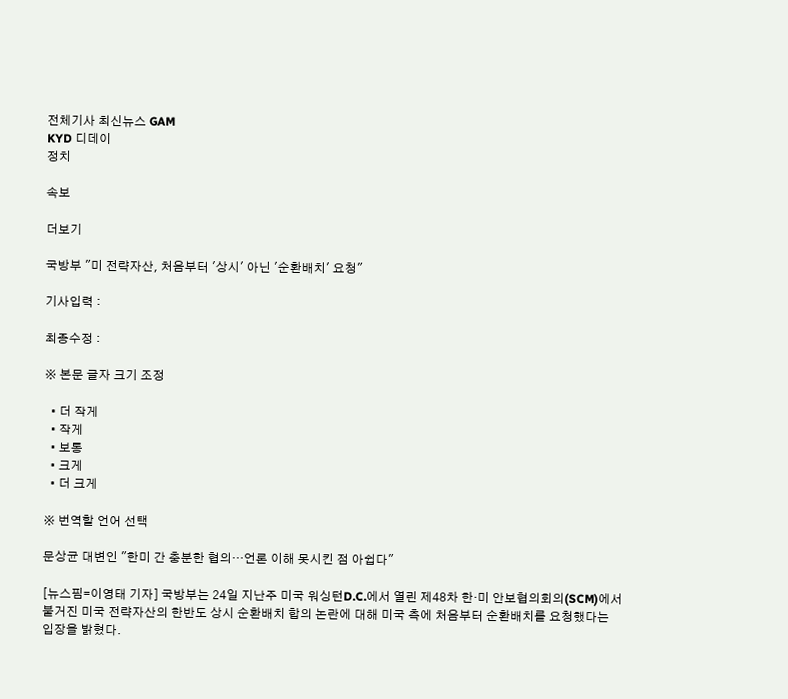전체기사 최신뉴스 GAM
KYD 디데이
정치

속보

더보기

국방부 "미 전략자산, 처음부터 '상시' 아닌 '순환배치' 요청"

기사입력 :

최종수정 :

※ 본문 글자 크기 조정

  • 더 작게
  • 작게
  • 보통
  • 크게
  • 더 크게

※ 번역할 언어 선택

문상균 대변인 "한미 간 충분한 협의…언론 이해 못시킨 점 아쉽다"

[뉴스핌=이영태 기자] 국방부는 24일 지난주 미국 워싱턴D.C.에서 열린 제48차 한·미 안보협의회의(SCM)에서 불거진 미국 전략자산의 한반도 상시 순환배치 합의 논란에 대해 미국 측에 처음부터 순환배치를 요청했다는 입장을 밝혔다.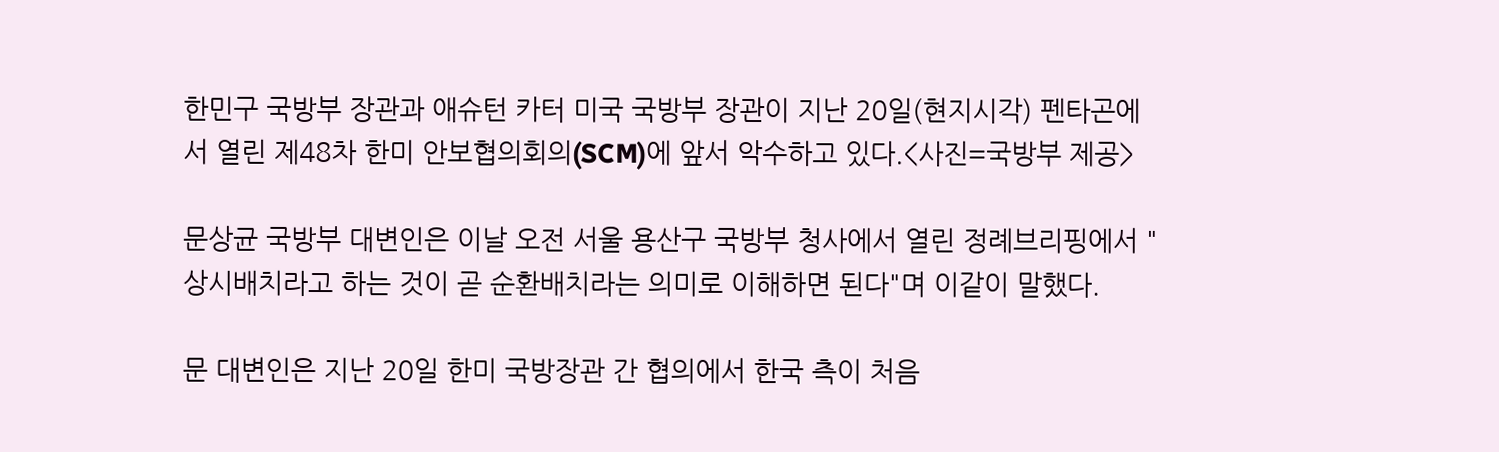한민구 국방부 장관과 애슈턴 카터 미국 국방부 장관이 지난 20일(현지시각) 펜타곤에서 열린 제48차 한미 안보협의회의(SCM)에 앞서 악수하고 있다.<사진=국방부 제공>

문상균 국방부 대변인은 이날 오전 서울 용산구 국방부 청사에서 열린 정례브리핑에서 "상시배치라고 하는 것이 곧 순환배치라는 의미로 이해하면 된다"며 이같이 말했다.

문 대변인은 지난 20일 한미 국방장관 간 협의에서 한국 측이 처음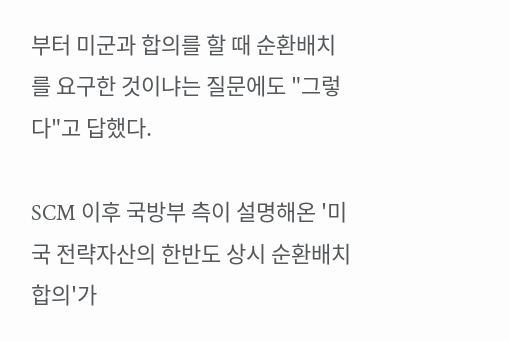부터 미군과 합의를 할 때 순환배치를 요구한 것이냐는 질문에도 "그렇다"고 답했다.

SCM 이후 국방부 측이 설명해온 '미국 전략자산의 한반도 상시 순환배치 합의'가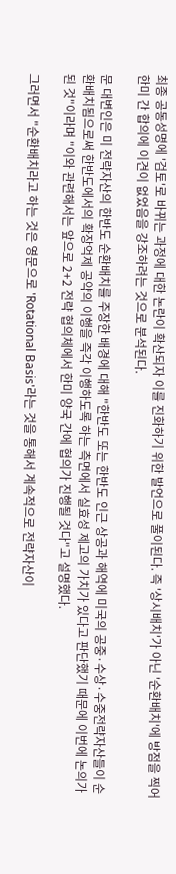최종 공동성명에 '검토'로 바뀌는 과정에 대한 논란이 확산되자 이를 진화하기 위한 발언으로 풀이된다. 즉 '상시배치'가 아닌 '순환배치'에 방점을 찍어 한미 간 합의에 이견이 없었음을 강조하려는 것으로 분석된다.

문 대변인은 미 전략자산의 한반도 순환배치를 주장한 배경에 대해 "한반도 또는 한반도 인근 상공과 해역에 미국의 공중·수상·수중전략자산들이 순환배치됨으로써 한반도에서의 확장억제 공약의 이행을 즉각 이행하도록 하는 측면에서 실효성 제고의 가치가 있다고 판단했기 때문에 이번에 논의가 된 것"이라며 "이와 관련해서는 앞으로 2+2 전략 협의체에서 한미 양국 간에 협의가 진행될 것다"고 설명했다.

그러면서 "순환배치라고 하는 것은 영문으로 'Rotational Basis'라는 것을 통해서 계속적으로 전략자산이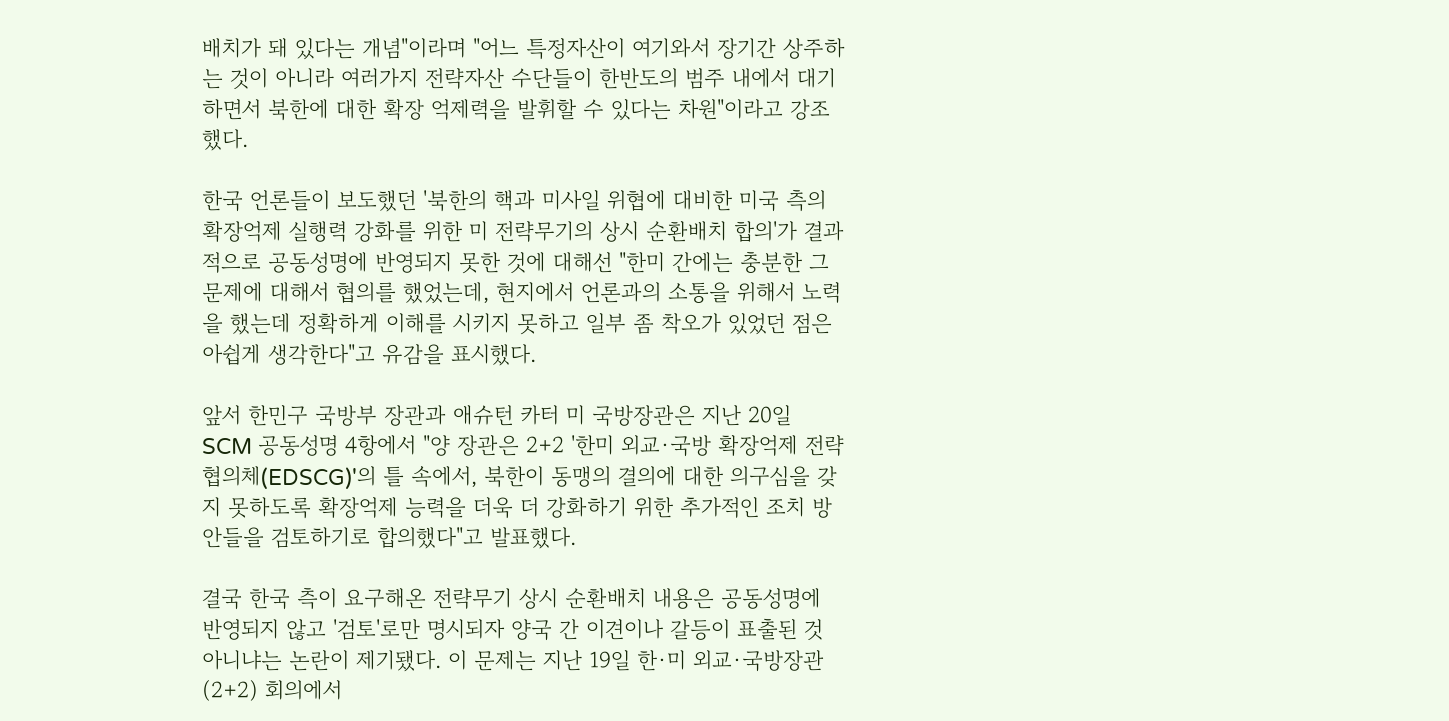배치가 돼 있다는 개념"이라며 "어느 특정자산이 여기와서 장기간 상주하는 것이 아니라 여러가지 전략자산 수단들이 한반도의 범주 내에서 대기하면서 북한에 대한 확장 억제력을 발휘할 수 있다는 차원"이라고 강조했다.

한국 언론들이 보도했던 '북한의 핵과 미사일 위협에 대비한 미국 측의 확장억제 실행력 강화를 위한 미 전략무기의 상시 순환배치 합의'가 결과적으로 공동성명에 반영되지 못한 것에 대해선 "한미 간에는 충분한 그 문제에 대해서 협의를 했었는데, 현지에서 언론과의 소통을 위해서 노력을 했는데 정확하게 이해를 시키지 못하고 일부 좀 착오가 있었던 점은 아쉽게 생각한다"고 유감을 표시했다.

앞서 한민구 국방부 장관과 애슈턴 카터 미 국방장관은 지난 20일 SCM 공동성명 4항에서 "양 장관은 2+2 '한미 외교·국방 확장억제 전략협의체(EDSCG)'의 틀 속에서, 북한이 동맹의 결의에 대한 의구심을 갖지 못하도록 확장억제 능력을 더욱 더 강화하기 위한 추가적인 조치 방안들을 검토하기로 합의했다"고 발표했다.

결국 한국 측이 요구해온 전략무기 상시 순환배치 내용은 공동성명에 반영되지 않고 '검토'로만 명시되자 양국 간 이견이나 갈등이 표출된 것 아니냐는 논란이 제기됐다. 이 문제는 지난 19일 한·미 외교·국방장관(2+2) 회의에서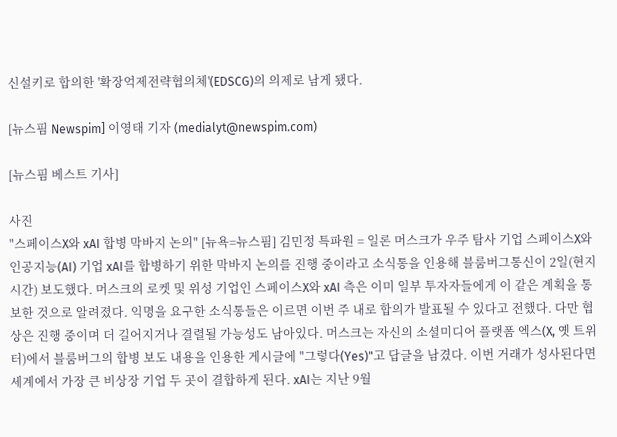신설키로 합의한 '확장억제전략협의체'(EDSCG)의 의제로 남게 됐다.

[뉴스핌 Newspim] 이영태 기자 (medialyt@newspim.com)

[뉴스핌 베스트 기사]

사진
"스페이스X와 xAI 합병 막바지 논의" [뉴욕=뉴스핌] 김민정 특파원 = 일론 머스크가 우주 탐사 기업 스페이스X와 인공지능(AI) 기업 xAI를 합병하기 위한 막바지 논의를 진행 중이라고 소식통을 인용해 블룸버그통신이 2일(현지시간) 보도했다. 머스크의 로켓 및 위성 기업인 스페이스X와 xAI 측은 이미 일부 투자자들에게 이 같은 계획을 통보한 것으로 알려졌다. 익명을 요구한 소식통들은 이르면 이번 주 내로 합의가 발표될 수 있다고 전했다. 다만 협상은 진행 중이며 더 길어지거나 결렬될 가능성도 남아있다. 머스크는 자신의 소셜미디어 플랫폼 엑스(X, 옛 트위터)에서 블룸버그의 합병 보도 내용을 인용한 게시글에 "그렇다(Yes)"고 답글을 남겼다. 이번 거래가 성사된다면 세계에서 가장 큰 비상장 기업 두 곳이 결합하게 된다. xAI는 지난 9월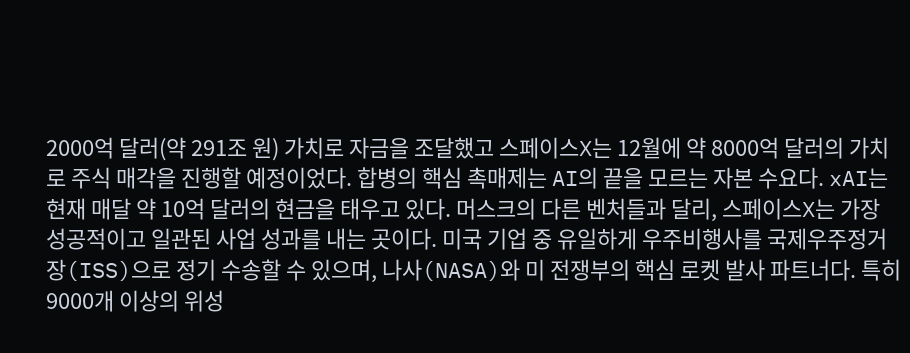2000억 달러(약 291조 원) 가치로 자금을 조달했고 스페이스X는 12월에 약 8000억 달러의 가치로 주식 매각을 진행할 예정이었다. 합병의 핵심 촉매제는 AI의 끝을 모르는 자본 수요다. xAI는 현재 매달 약 10억 달러의 현금을 태우고 있다. 머스크의 다른 벤처들과 달리, 스페이스X는 가장 성공적이고 일관된 사업 성과를 내는 곳이다. 미국 기업 중 유일하게 우주비행사를 국제우주정거장(ISS)으로 정기 수송할 수 있으며, 나사(NASA)와 미 전쟁부의 핵심 로켓 발사 파트너다. 특히 9000개 이상의 위성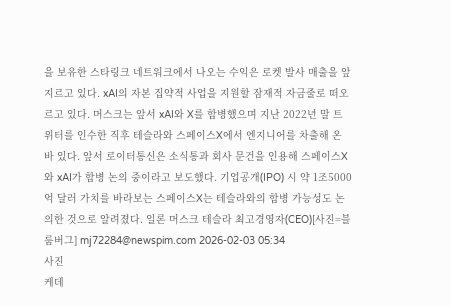을 보유한 스타링크 네트워크에서 나오는 수익은 로켓 발사 매출을 앞지르고 있다. xAI의 자본 집약적 사업을 지원할 잠재적 자금줄로 떠오르고 있다. 머스크는 앞서 xAI와 X를 합병했으며 지난 2022년 말 트위터를 인수한 직후 테슬라와 스페이스X에서 엔지니어를 차출해 온 바 있다. 앞서 로이터통신은 소식통과 회사 문건을 인용해 스페이스X와 xAI가 합병 논의 중이라고 보도했다. 기업공개(IPO) 시 약 1조5000억 달러 가치를 바라보는 스페이스X는 테슬라와의 합병 가능성도 논의한 것으로 알려졌다. 일론 머스크 테슬라 최고경영자(CEO)[사진=블룸버그] mj72284@newspim.com 2026-02-03 05:34
사진
케데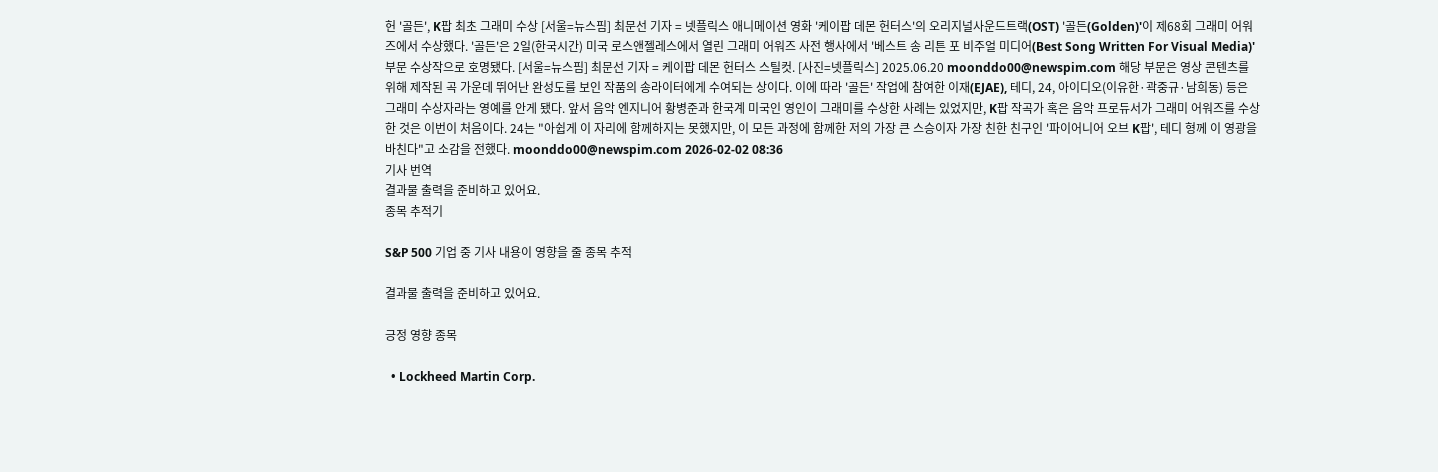헌 '골든', K팝 최초 그래미 수상 [서울=뉴스핌] 최문선 기자 = 넷플릭스 애니메이션 영화 '케이팝 데몬 헌터스'의 오리지널사운드트랙(OST) '골든(Golden)'이 제68회 그래미 어워즈에서 수상했다. '골든'은 2일(한국시간) 미국 로스앤젤레스에서 열린 그래미 어워즈 사전 행사에서 '베스트 송 리튼 포 비주얼 미디어(Best Song Written For Visual Media)' 부문 수상작으로 호명됐다. [서울=뉴스핌] 최문선 기자 = 케이팝 데몬 헌터스 스틸컷. [사진=넷플릭스] 2025.06.20 moonddo00@newspim.com 해당 부문은 영상 콘텐츠를 위해 제작된 곡 가운데 뛰어난 완성도를 보인 작품의 송라이터에게 수여되는 상이다. 이에 따라 '골든' 작업에 참여한 이재(EJAE), 테디, 24, 아이디오(이유한·곽중규·남희동) 등은 그래미 수상자라는 영예를 안게 됐다. 앞서 음악 엔지니어 황병준과 한국계 미국인 영인이 그래미를 수상한 사례는 있었지만, K팝 작곡가 혹은 음악 프로듀서가 그래미 어워즈를 수상한 것은 이번이 처음이다. 24는 "아쉽게 이 자리에 함께하지는 못했지만, 이 모든 과정에 함께한 저의 가장 큰 스승이자 가장 친한 친구인 '파이어니어 오브 K팝', 테디 형께 이 영광을 바친다"고 소감을 전했다. moonddo00@newspim.com 2026-02-02 08:36
기사 번역
결과물 출력을 준비하고 있어요.
종목 추적기

S&P 500 기업 중 기사 내용이 영향을 줄 종목 추적

결과물 출력을 준비하고 있어요.

긍정 영향 종목

  • Lockheed Martin Corp.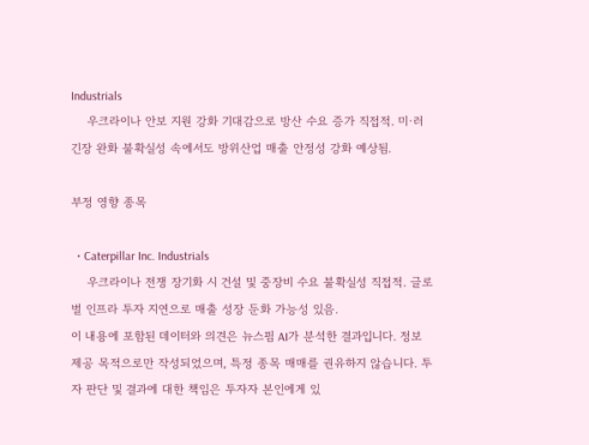Industrials
    우크라이나 안보 지원 강화 기대감으로 방산 수요 증가 직접적. 미·러 긴장 완화 불확실성 속에서도 방위산업 매출 안정성 강화 예상됨.

부정 영향 종목

  • Caterpillar Inc. Industrials
    우크라이나 전쟁 장기화 시 건설 및 중장비 수요 불확실성 직접적. 글로벌 인프라 투자 지연으로 매출 성장 둔화 가능성 있음.
이 내용에 포함된 데이터와 의견은 뉴스핌 AI가 분석한 결과입니다. 정보 제공 목적으로만 작성되었으며, 특정 종목 매매를 권유하지 않습니다. 투자 판단 및 결과에 대한 책임은 투자자 본인에게 있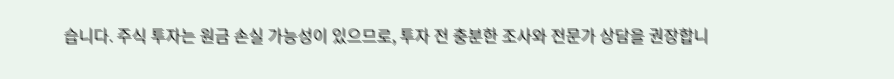습니다. 주식 투자는 원금 손실 가능성이 있으므로, 투자 전 충분한 조사와 전문가 상담을 권장합니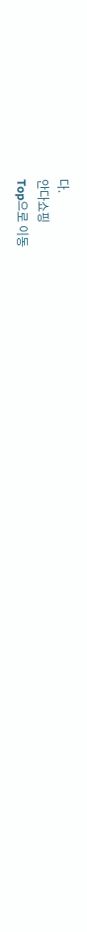다.
안다쇼핑
Top으로 이동